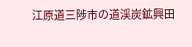江原道三陟市の道渓炭鉱興田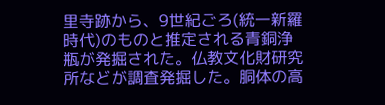里寺跡から、9世紀ごろ(統一新羅時代)のものと推定される青銅浄瓶が発掘された。仏教文化財研究所などが調査発掘した。胴体の高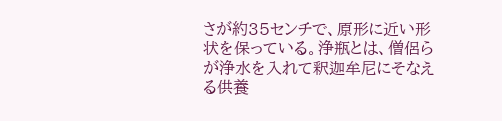さが約35センチで、原形に近い形状を保っている。浄瓶とは、僧侶らが浄水を入れて釈迦牟尼にそなえる供養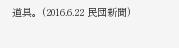道具。(2016.6.22 民団新聞)